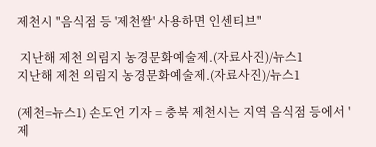제천시 "음식점 등 '제천쌀' 사용하면 인센티브"

 지난해 제천 의림지 농경문화예술제.(자료사진)/뉴스1
지난해 제천 의림지 농경문화예술제.(자료사진)/뉴스1

(제천=뉴스1) 손도언 기자 = 충북 제천시는 지역 음식점 등에서 '제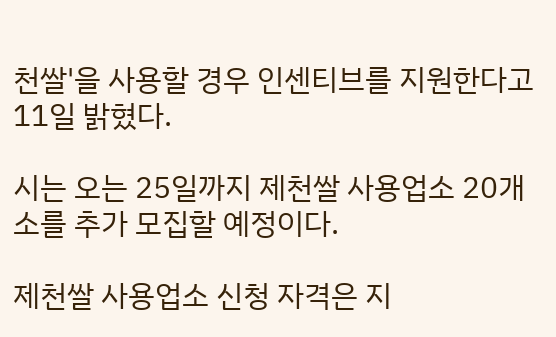천쌀'을 사용할 경우 인센티브를 지원한다고 11일 밝혔다.

시는 오는 25일까지 제천쌀 사용업소 20개소를 추가 모집할 예정이다.

제천쌀 사용업소 신청 자격은 지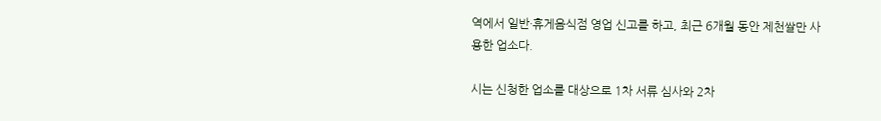역에서 일반·휴게음식점 영업 신고를 하고, 최근 6개월 동안 제천쌀만 사용한 업소다.

시는 신청한 업소를 대상으로 1차 서류 심사와 2차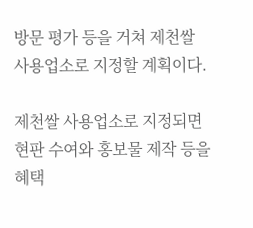방문 평가 등을 거쳐 제천쌀 사용업소로 지정할 계획이다.

제천쌀 사용업소로 지정되면 현판 수여와 홍보물 제작 등을 혜택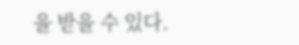을 받을 수 있다.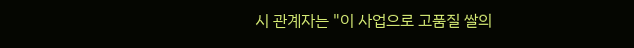시 관계자는 "이 사업으로 고품질 쌀의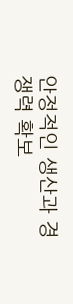안정적인 생산과 경쟁력 확보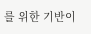를 위한 기반이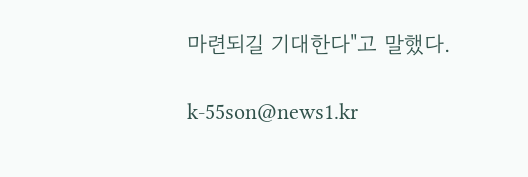마련되길 기대한다"고 말했다.

k-55son@news1.kr